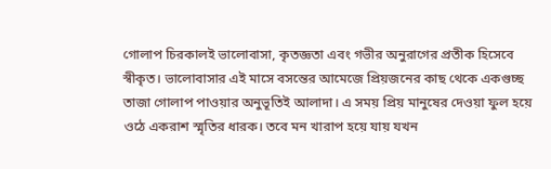গোলাপ চিরকালই ভালোবাসা, কৃতজ্ঞতা এবং গভীর অনুরাগের প্রতীক হিসেবে স্বীকৃত। ভালোবাসার এই মাসে বসন্তের আমেজে প্রিয়জনের কাছ থেকে একগুচ্ছ তাজা গোলাপ পাওয়ার অনুভূতিই আলাদা। এ সময় প্রিয় মানুষের দেওয়া ফুল হয়ে ওঠে একরাশ স্মৃতির ধারক। তবে মন খারাপ হয়ে যায় যখন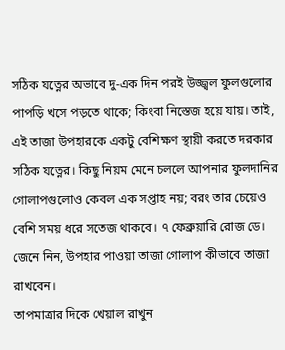সঠিক যত্নের অভাবে দু-এক দিন পরই উজ্জ্বল ফুলগুলোর পাপড়ি খসে পড়তে থাকে; কিংবা নিস্তেজ হয়ে যায়। তাই, এই তাজা উপহারকে একটু বেশিক্ষণ স্থায়ী করতে দরকার সঠিক যত্নের। কিছু নিয়ম মেনে চললে আপনার ফুলদানির গোলাপগুলোও কেবল এক সপ্তাহ নয়; বরং তার চেয়েও বেশি সময় ধরে সতেজ থাকবে। ৭ ফেব্রুয়ারি রোজ ডে। জেনে নিন, উপহার পাওয়া তাজা গোলাপ কীভাবে তাজা রাখবেন।
তাপমাত্রার দিকে খেয়াল রাখুন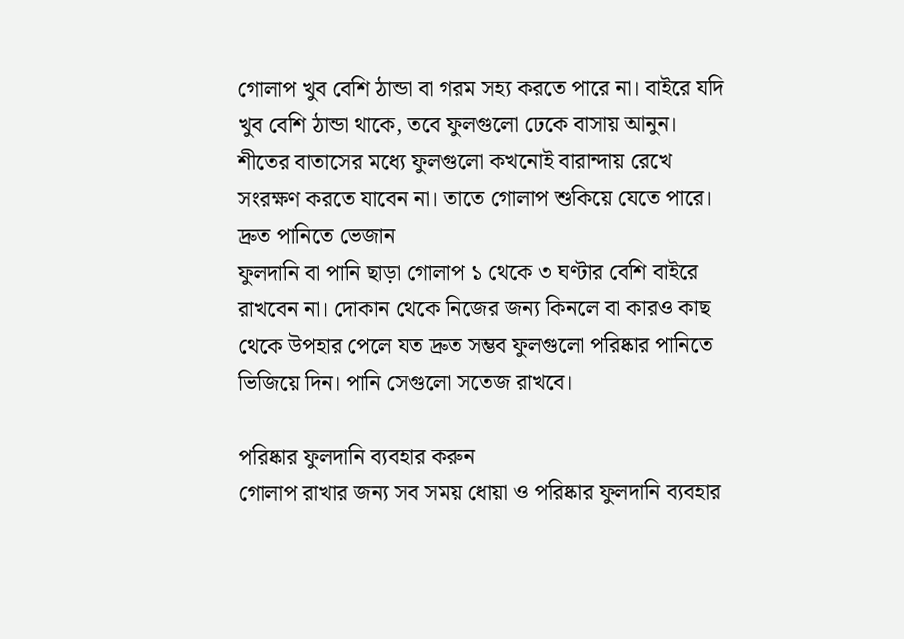গোলাপ খুব বেশি ঠান্ডা বা গরম সহ্য করতে পারে না। বাইরে যদি খুব বেশি ঠান্ডা থাকে, তবে ফুলগুলো ঢেকে বাসায় আনুন। শীতের বাতাসের মধ্যে ফুলগুলো কখনোই বারান্দায় রেখে সংরক্ষণ করতে যাবেন না। তাতে গোলাপ শুকিয়ে যেতে পারে।
দ্রুত পানিতে ভেজান
ফুলদানি বা পানি ছাড়া গোলাপ ১ থেকে ৩ ঘণ্টার বেশি বাইরে রাখবেন না। দোকান থেকে নিজের জন্য কিনলে বা কারও কাছ থেকে উপহার পেলে যত দ্রুত সম্ভব ফুলগুলো পরিষ্কার পানিতে ভিজিয়ে দিন। পানি সেগুলো সতেজ রাখবে।

পরিষ্কার ফুলদানি ব্যবহার করুন
গোলাপ রাখার জন্য সব সময় ধোয়া ও পরিষ্কার ফুলদানি ব্যবহার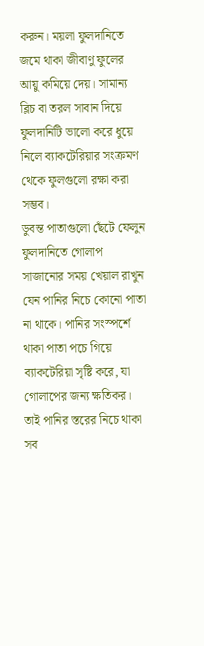করুন। ময়লা ফুলদানিতে জমে থাকা জীবাণু ফুলের আয়ু কমিয়ে দেয়। সামান্য ব্লিচ বা তরল সাবান দিয়ে ফুলদানিটি ভালো করে ধুয়ে নিলে ব্যাকটেরিয়ার সংক্রমণ থেকে ফুলগুলো রক্ষা করা সম্ভব।
ডুবন্ত পাতাগুলো ছেঁটে ফেলুন
ফুলদানিতে গোলাপ সাজানোর সময় খেয়াল রাখুন যেন পানির নিচে কোনো পাতা না থাকে। পানির সংস্পর্শে থাকা পাতা পচে গিয়ে ব্যাকটেরিয়া সৃষ্টি করে, যা গোলাপের জন্য ক্ষতিকর। তাই পানির স্তরের নিচে থাকা সব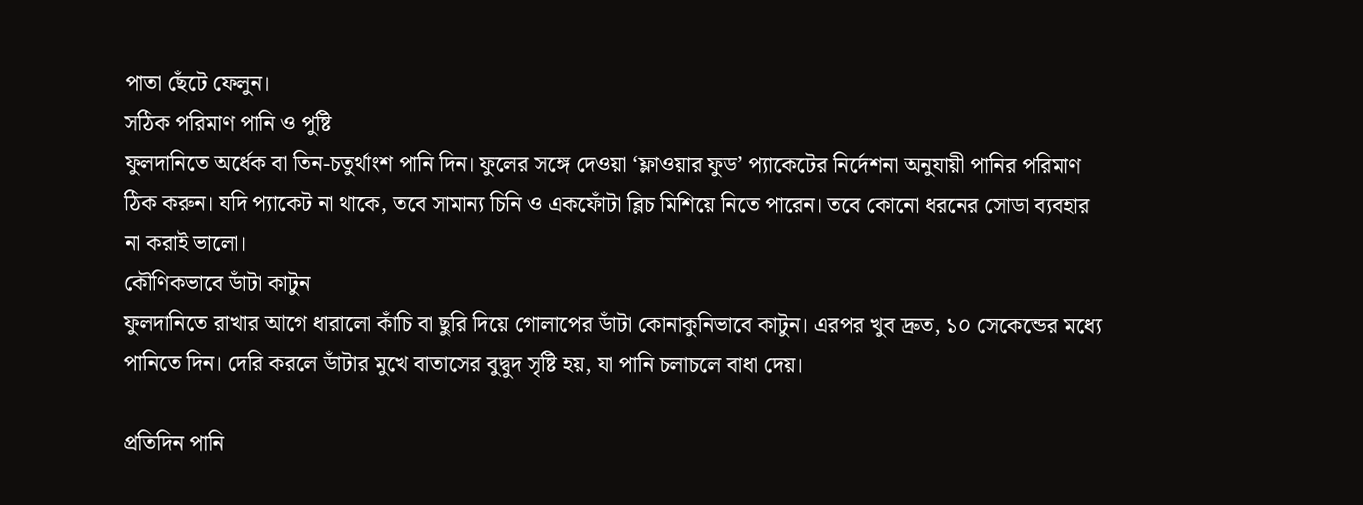পাতা ছেঁটে ফেলুন।
সঠিক পরিমাণ পানি ও পুষ্টি
ফুলদানিতে অর্ধেক বা তিন-চতুর্থাংশ পানি দিন। ফুলের সঙ্গে দেওয়া ‘ফ্লাওয়ার ফুড’ প্যাকেটের নির্দেশনা অনুযায়ী পানির পরিমাণ ঠিক করুন। যদি প্যাকেট না থাকে, তবে সামান্য চিনি ও একফোঁটা ব্লিচ মিশিয়ে নিতে পারেন। তবে কোনো ধরনের সোডা ব্যবহার না করাই ভালো।
কৌণিকভাবে ডাঁটা কাটুন
ফুলদানিতে রাখার আগে ধারালো কাঁচি বা ছুরি দিয়ে গোলাপের ডাঁটা কোনাকুনিভাবে কাটুন। এরপর খুব দ্রুত, ১০ সেকেন্ডের মধ্যে পানিতে দিন। দেরি করলে ডাঁটার মুখে বাতাসের বুদ্বুদ সৃষ্টি হয়, যা পানি চলাচলে বাধা দেয়।

প্রতিদিন পানি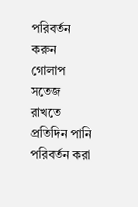পরিবর্তন করুন
গোলাপ সতেজ রাখতে প্রতিদিন পানি পরিবর্তন করা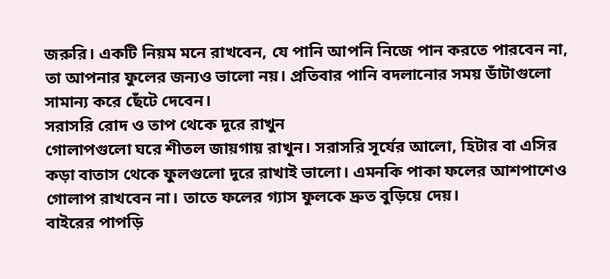জরুরি। একটি নিয়ম মনে রাখবেন, যে পানি আপনি নিজে পান করতে পারবেন না, তা আপনার ফুলের জন্যও ভালো নয়। প্রতিবার পানি বদলানোর সময় ডাঁটাগুলো সামান্য করে ছেঁটে দেবেন।
সরাসরি রোদ ও তাপ থেকে দূরে রাখুন
গোলাপগুলো ঘরে শীতল জায়গায় রাখুন। সরাসরি সূর্যের আলো, হিটার বা এসির কড়া বাতাস থেকে ফুলগুলো দূরে রাখাই ভালো। এমনকি পাকা ফলের আশপাশেও গোলাপ রাখবেন না। তাতে ফলের গ্যাস ফুলকে দ্রুত বুড়িয়ে দেয়।
বাইরের পাপড়ি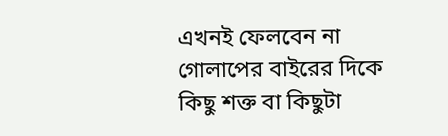এখনই ফেলবেন না
গোলাপের বাইরের দিকে কিছু শক্ত বা কিছুটা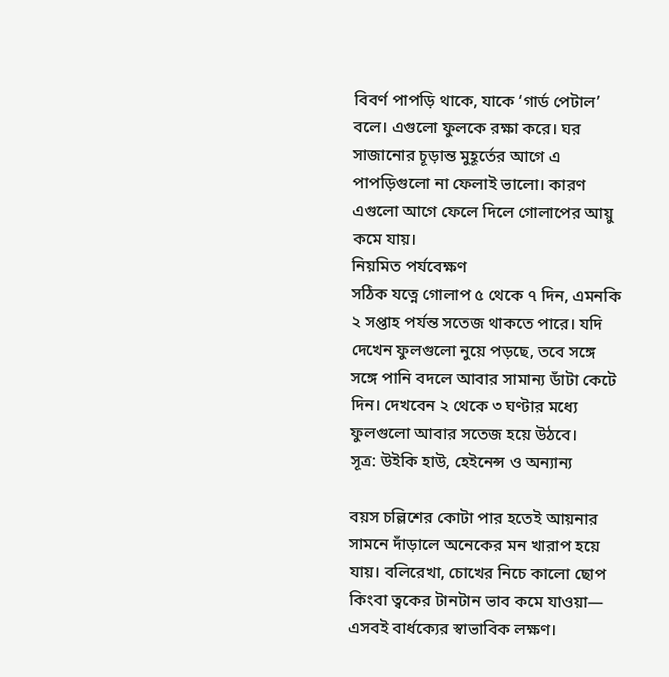বিবর্ণ পাপড়ি থাকে, যাকে ‘গার্ড পেটাল’ বলে। এগুলো ফুলকে রক্ষা করে। ঘর সাজানোর চূড়ান্ত মুহূর্তের আগে এ পাপড়িগুলো না ফেলাই ভালো। কারণ এগুলো আগে ফেলে দিলে গোলাপের আয়ু কমে যায়।
নিয়মিত পর্যবেক্ষণ
সঠিক যত্নে গোলাপ ৫ থেকে ৭ দিন, এমনকি ২ সপ্তাহ পর্যন্ত সতেজ থাকতে পারে। যদি দেখেন ফুলগুলো নুয়ে পড়ছে, তবে সঙ্গে সঙ্গে পানি বদলে আবার সামান্য ডাঁটা কেটে দিন। দেখবেন ২ থেকে ৩ ঘণ্টার মধ্যে ফুলগুলো আবার সতেজ হয়ে উঠবে।
সূত্র: উইকি হাউ, হেইনেন্স ও অন্যান্য

বয়স চল্লিশের কোটা পার হতেই আয়নার সামনে দাঁড়ালে অনেকের মন খারাপ হয়ে যায়। বলিরেখা, চোখের নিচে কালো ছোপ কিংবা ত্বকের টানটান ভাব কমে যাওয়া— এসবই বার্ধক্যের স্বাভাবিক লক্ষণ।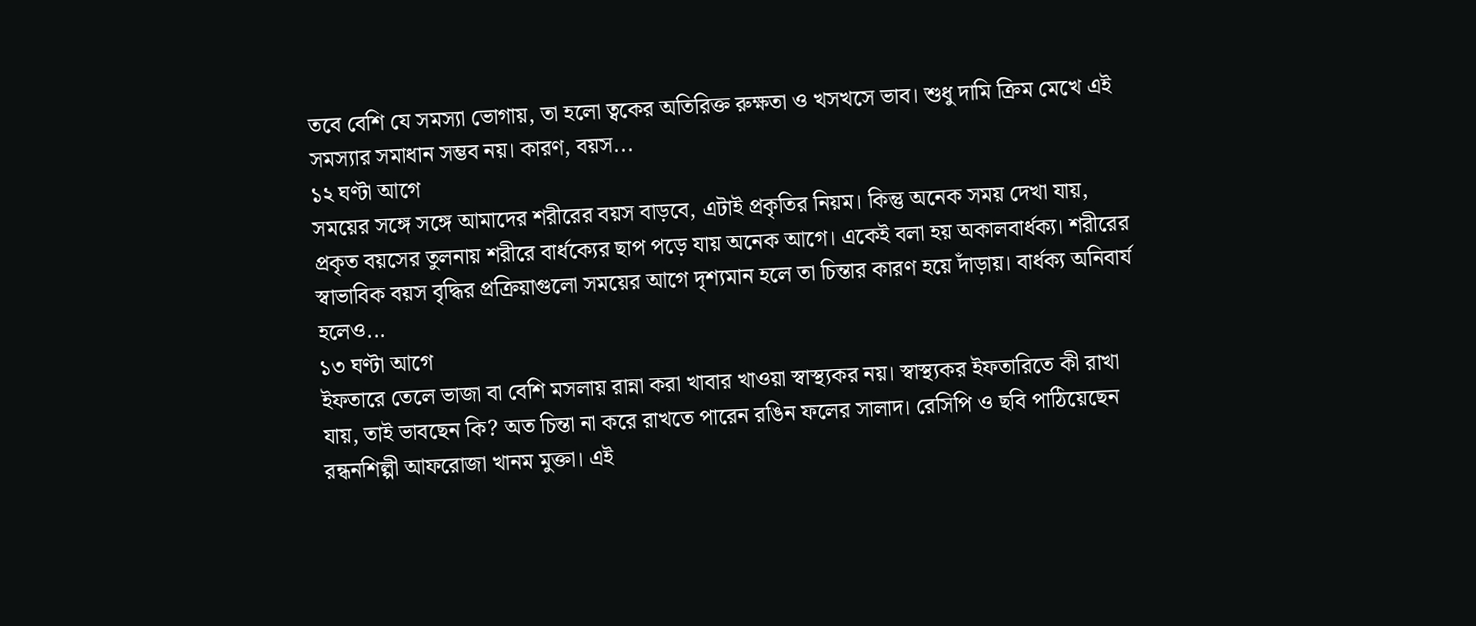তবে বেশি যে সমস্যা ভোগায়, তা হলো ত্বকের অতিরিক্ত রুক্ষতা ও খসখসে ভাব। শুধু দামি ক্রিম মেখে এই সমস্যার সমাধান সম্ভব নয়। কারণ, বয়স...
১২ ঘণ্টা আগে
সময়ের সঙ্গে সঙ্গে আমাদের শরীরের বয়স বাড়বে, এটাই প্রকৃতির নিয়ম। কিন্তু অনেক সময় দেখা যায়, প্রকৃত বয়সের তুলনায় শরীরে বার্ধক্যের ছাপ পড়ে যায় অনেক আগে। একেই বলা হয় অকালবার্ধক্য। শরীরের স্বাভাবিক বয়স বৃদ্ধির প্রক্রিয়াগুলো সময়ের আগে দৃশ্যমান হলে তা চিন্তার কারণ হয়ে দাঁড়ায়। বার্ধক্য অনিবার্য হলেও...
১৩ ঘণ্টা আগে
ইফতারে তেলে ভাজা বা বেশি মসলায় রান্না করা খাবার খাওয়া স্বাস্থ্যকর নয়। স্বাস্থ্যকর ইফতারিতে কী রাখা যায়, তাই ভাবছেন কি? অত চিন্তা না করে রাখতে পারেন রঙিন ফলের সালাদ। রেসিপি ও ছবি পাঠিয়েছেন রন্ধনশিল্পী আফরোজা খানম মুক্তা। এই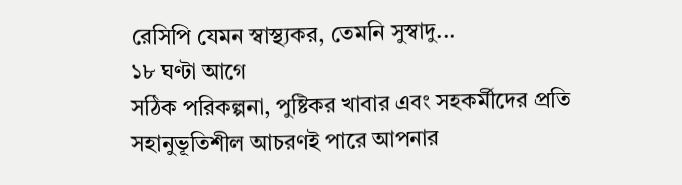রেসিপি যেমন স্বাস্থ্যকর, তেমনি সুস্বাদু...
১৮ ঘণ্টা আগে
সঠিক পরিকল্পনা, পুষ্টিকর খাবার এবং সহকর্মীদের প্রতি সহানুভূতিশীল আচরণই পারে আপনার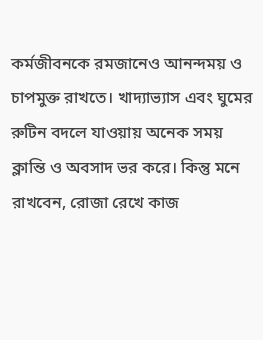কর্মজীবনকে রমজানেও আনন্দময় ও চাপমুক্ত রাখতে। খাদ্যাভ্যাস এবং ঘুমের রুটিন বদলে যাওয়ায় অনেক সময় ক্লান্তি ও অবসাদ ভর করে। কিন্তু মনে রাখবেন, রোজা রেখে কাজ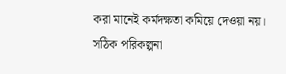করা মানেই কর্মদক্ষতা কমিয়ে দেওয়া নয়। সঠিক পরিকল্পনা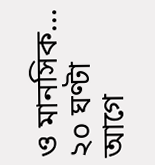ও মানসিক...
২০ ঘণ্টা আগে